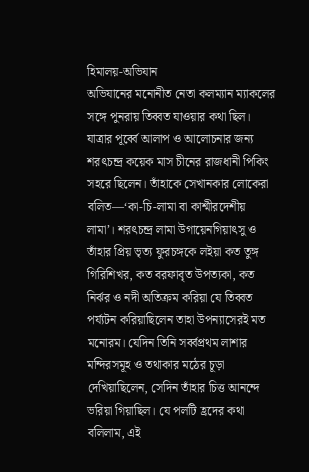হিমালয়-অভিযান
অভিযানের মনোনীত নেতা কলম্যান ম্যাকলের সঙ্গে পুনরায় তিব্বত যাওয়ার কথা ছিল। যাত্রার পূর্ব্বে আলাপ ও আলোচনার জন্য শরৎচন্দ্র কয়েক মাস চীনের রাজধানী পিকিং সহরে ছিলেন। তাঁহাকে সেখানকার লোকেরা বলিত—‘কা-চি-লামা বা কাশ্মীরদেশীয় লামা’। শরৎচন্দ্র লামা উগায়েনগিয়াৎসু ও তাঁহার প্রিয় ভৃত্য ফুরচঙ্গকে লইয়া কত তুঙ্গ গিরিশিখর, কত বরফাবৃত উপত্যকা, কত নির্ঝর ও নদী অতিক্রম করিয়া যে তিব্বত পর্য্যটন করিয়াছিলেন তাহা উপন্যাসেরই মত মনোরম। যেদিন তিনি সর্ব্বপ্রথম লাশার মন্দিরসমূহ ও তথাকার মঠের চূড়া দেখিয়াছিলেন, সেদিন তাঁহার চিত্ত আনন্দে ভরিয়া গিয়াছিল। যে পলটি হ্রদের কথা বলিলাম, এই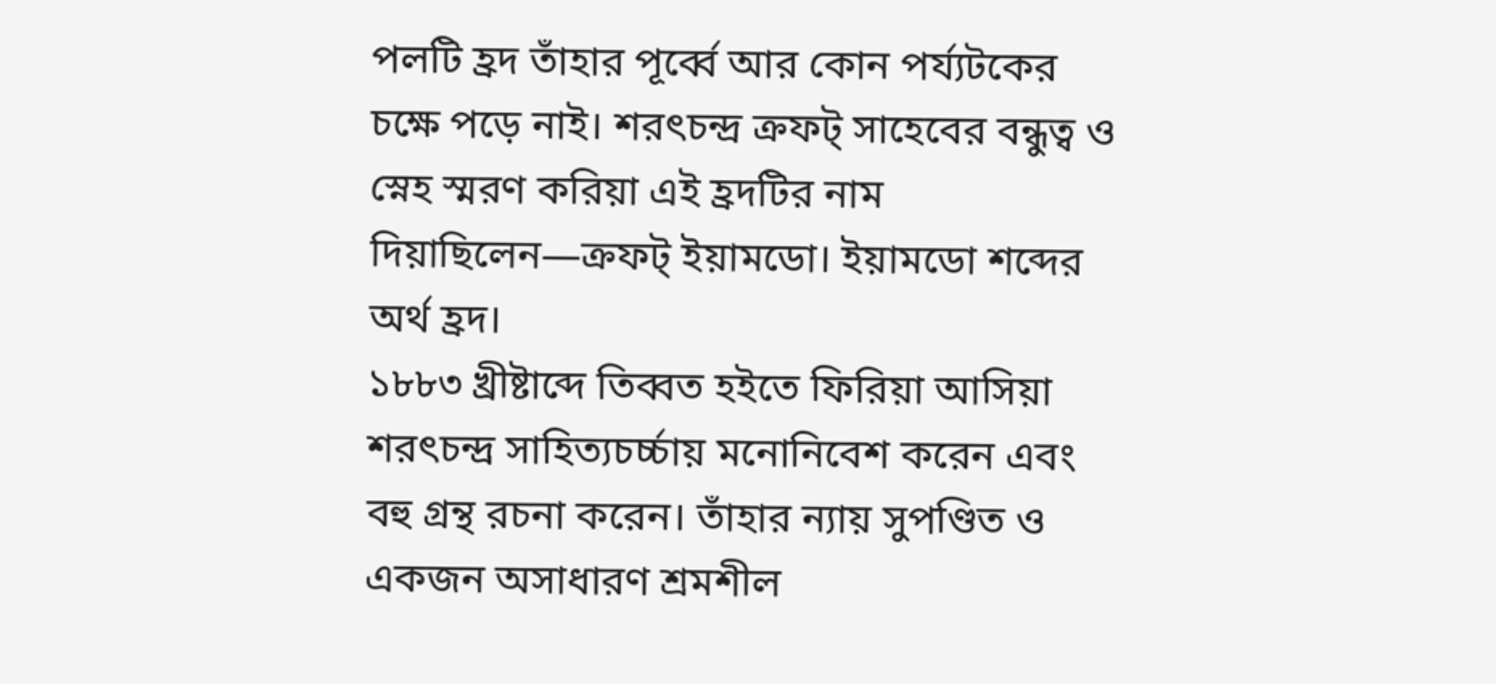পলটি হ্রদ তাঁহার পূর্ব্বে আর কোন পর্য্যটকের চক্ষে পড়ে নাই। শরৎচন্দ্র ক্রফট্ সাহেবের বন্ধুত্ব ও স্নেহ স্মরণ করিয়া এই হ্রদটির নাম দিয়াছিলেন—ক্রফট্ ইয়ামডো। ইয়ামডো শব্দের অর্থ হ্রদ।
১৮৮৩ খ্রীষ্টাব্দে তিব্বত হইতে ফিরিয়া আসিয়া শরৎচন্দ্র সাহিত্যচর্চ্চায় মনোনিবেশ করেন এবং বহু গ্রন্থ রচনা করেন। তাঁহার ন্যায় সুপণ্ডিত ও একজন অসাধারণ শ্রমশীল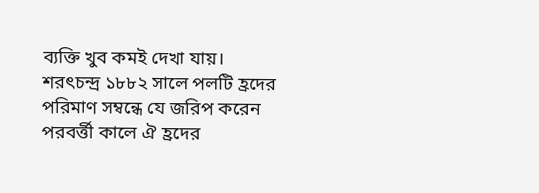ব্যক্তি খুব কমই দেখা যায়।
শরৎচন্দ্র ১৮৮২ সালে পলটি হ্রদের পরিমাণ সম্বন্ধে যে জরিপ করেন পরবর্ত্তী কালে ঐ হ্রদের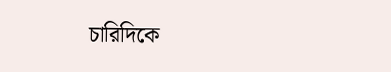চারিদিকে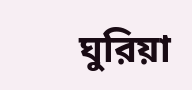ঘুরিয়া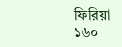ফিরিয়া
১৬০